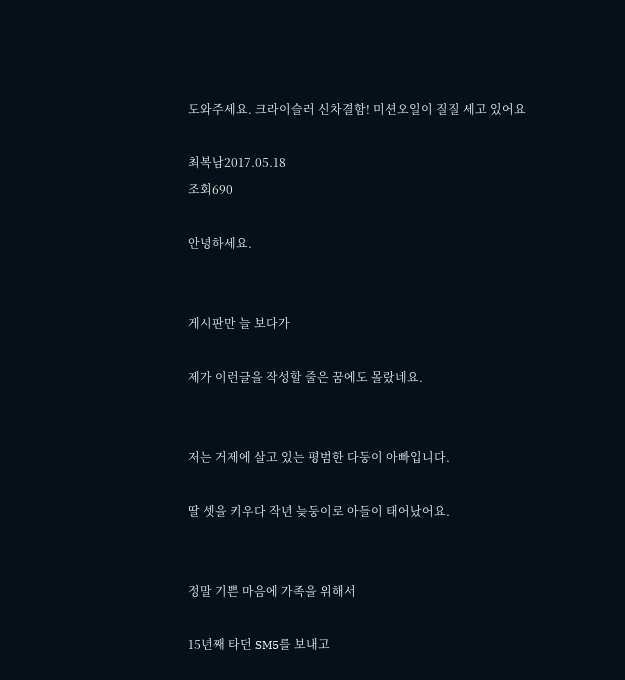도와주세요. 크라이슬러 신차결함! 미션오일이 질질 세고 있어요

최복남2017.05.18
조회690

안녕하세요.


게시판만 늘 보다가

제가 이런글을 작성할 줄은 꿈에도 몰랐네요.


저는 거제에 살고 있는 평범한 다둥이 아빠입니다.

딸 셋을 키우다 작년 늦둥이로 아들이 태어났어요.


정말 기쁜 마음에 가족을 위해서

15년째 타던 SM5를 보내고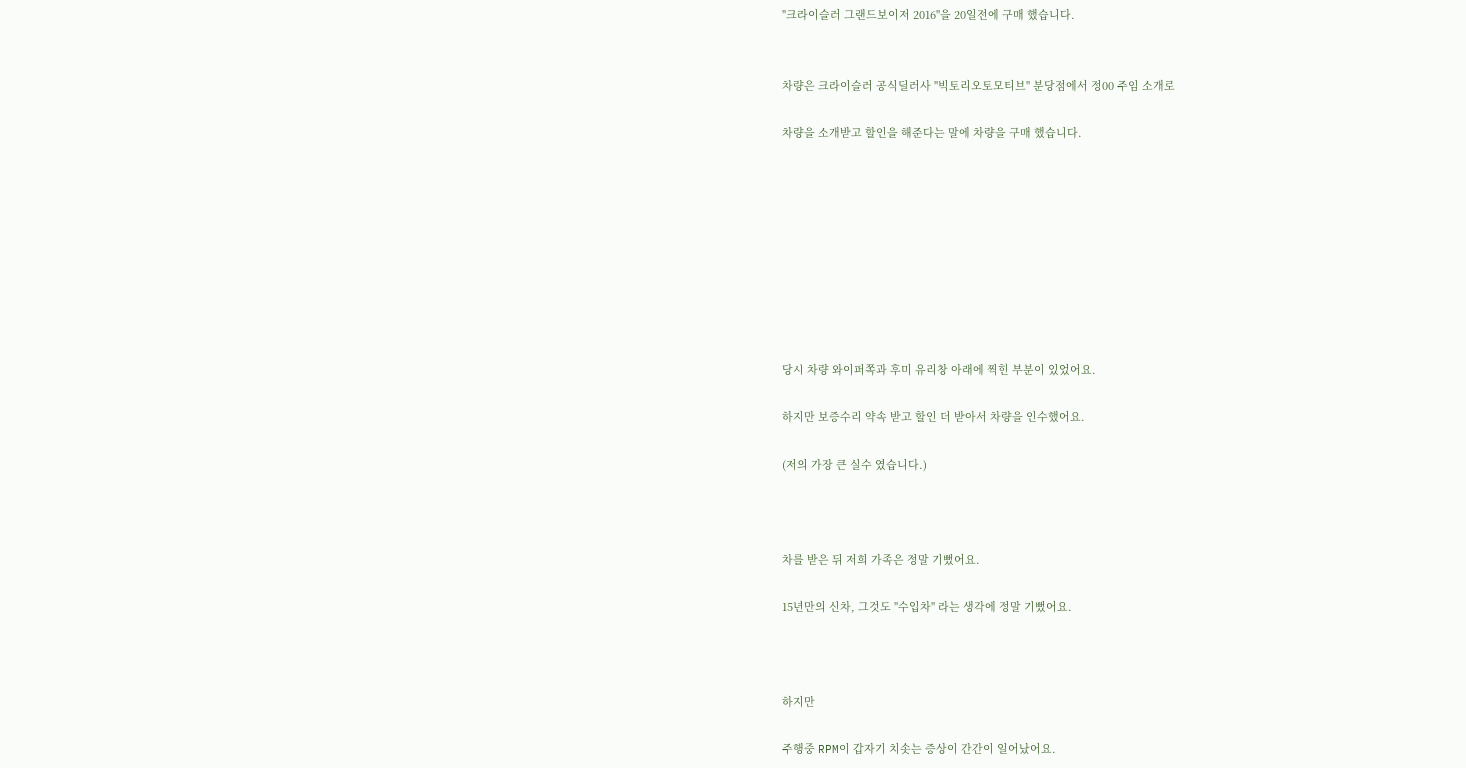"크라이슬러 그랜드보이저 2016"을 20일전에 구매 했습니다.


차량은 크라이슬러 공식딜러사 "빅토리오토모티브" 분당점에서 정00 주임 소개로

차량을 소개받고 할인을 해준다는 말에 차량을 구매 했습니다.









당시 차량 와이퍼쪽과 후미 유리창 아래에 찍힌 부분이 있었어요.

하지만 보증수리 약속 받고 할인 더 받아서 차량을 인수했어요.

(저의 가장 큰 실수 였습니다.)



차를 받은 뒤 저희 가족은 정말 기뻤어요.

15년만의 신차, 그것도 "수입차" 라는 생각에 정말 기뻤어요.



하지만

주행중 RPM이 갑자기 치솟는 증상이 간간이 일어났어요.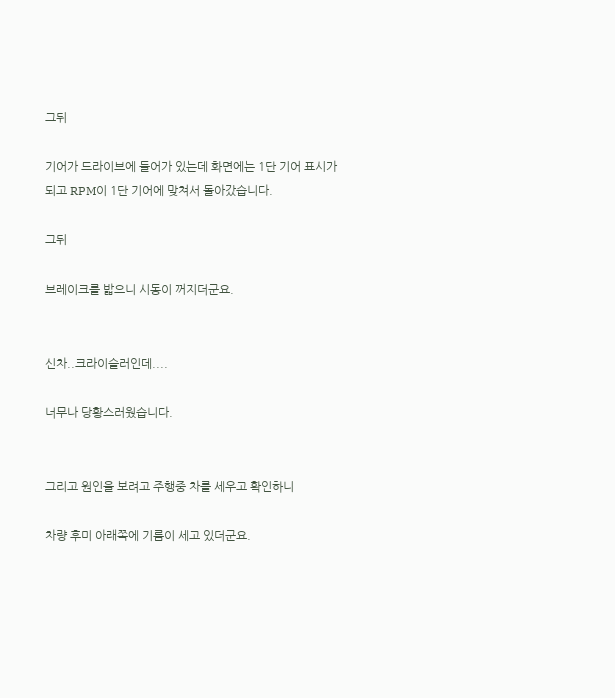그뒤

기어가 드라이브에 들어가 있는데 화면에는 1단 기어 표시가 되고 RPM이 1단 기어에 맞쳐서 돌아갔습니다.

그뒤

브레이크를 밟으니 시동이 꺼지더군요.


신차..크라이슬러인데....

너무나 당황스러웠습니다.


그리고 원인을 보려고 주행중 차를 세우고 확인하니

차량 후미 아래쪽에 기름이 세고 있더군요.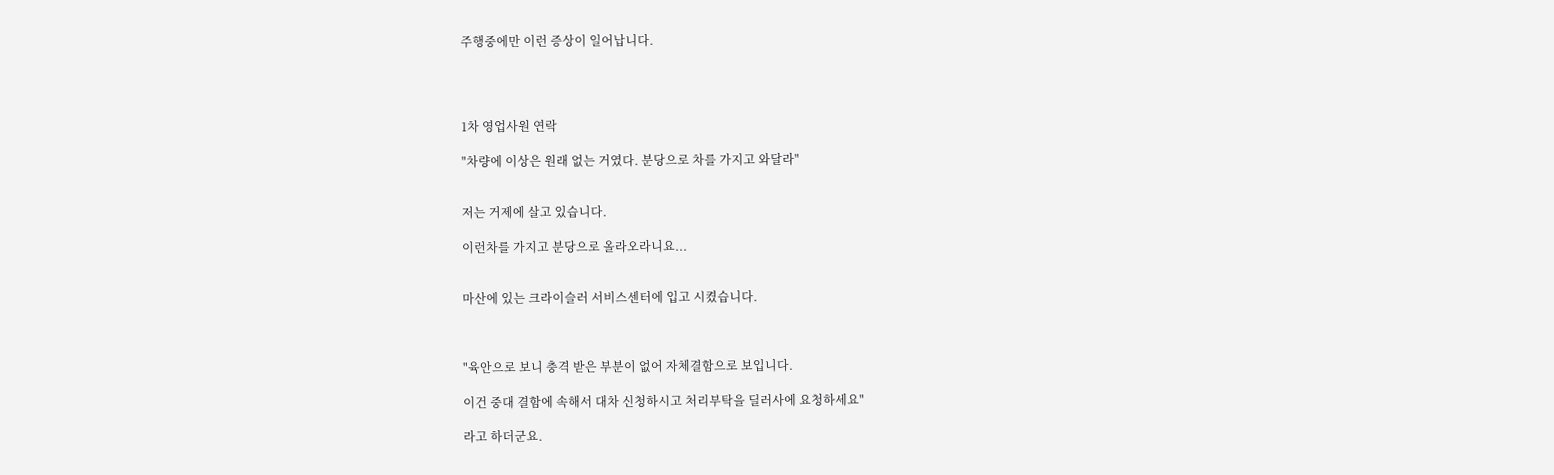주행중에만 이런 증상이 일어납니다.




1차 영업사원 연락

"차량에 이상은 원래 없는 거였다. 분당으로 차를 가지고 와달라"


저는 거제에 살고 있습니다.

이런차를 가지고 분당으로 올라오라니요...


마산에 있는 크라이슬러 서비스센터에 입고 시켰습니다.



"육안으로 보니 충격 받은 부분이 없어 자체결함으로 보입니다.

이건 중대 결함에 속해서 대차 신청하시고 처리부탁을 딜러사에 요청하세요"

라고 하더군요.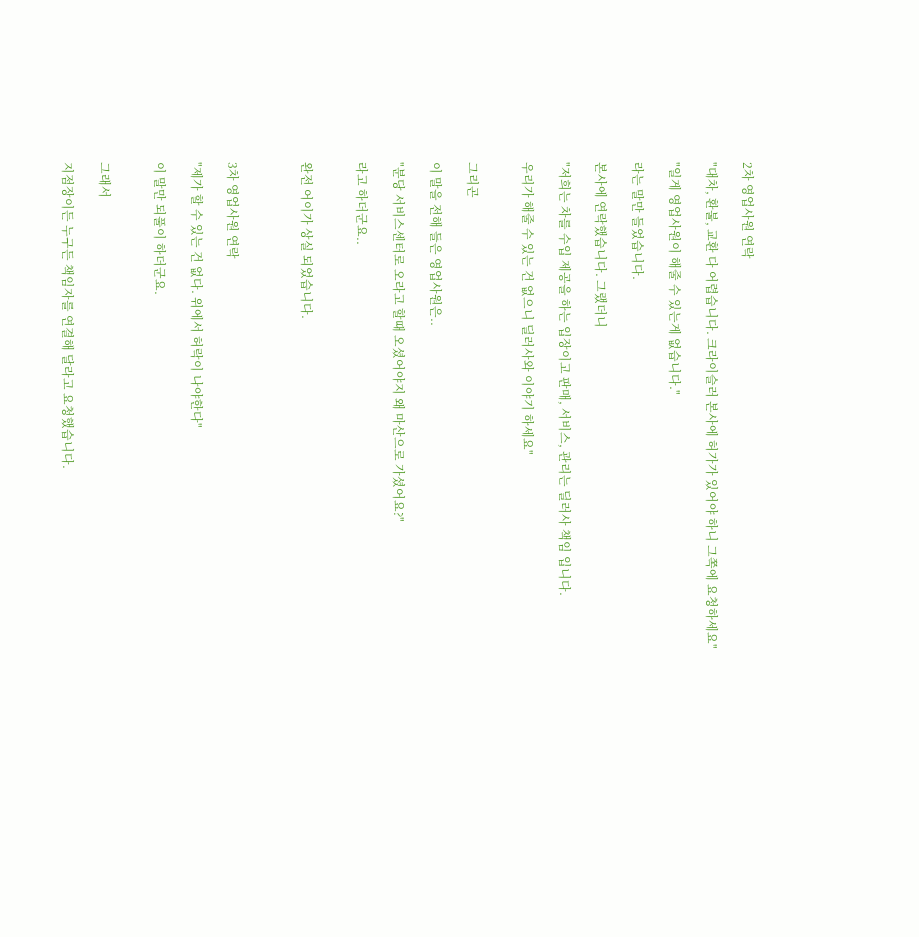2차 영업사원 연락

"대차, 환불, 교환 다 어렵습니다. 크라이슬러 본사에 허가가 있어야 하니 그쪽에 요청하세요"

"일게 영업사원이 해줄 수 있는게 없습니다."

라는 말만 들었습니다.

본사에 연락했습니다. 그랬더니

"저희는 차를 수입 제공을 하는 입장이고 판매, 서비스, 관리는 딜러사 책임 입니다.

우리가 해줄 수 있는 건 없으니 딜러사와 이야기 하세요"


그리곤

이 말을 전해 들은 영업사원은..

"분당 서비스센터로 오라고 할때 오셨어야지 왜 마산으로 가셨어요?"

라고 하더군요..


완전 어이가 상실 되었습니다.



3차 영업사원 연락

"제가 할 수 있는 건 없다. 위에서 허락이 나야한다"

이 말만 되풀이 하더군요.


그래서

지점장이든 누구든 책임자를 연결해 달라고 요청했습니다.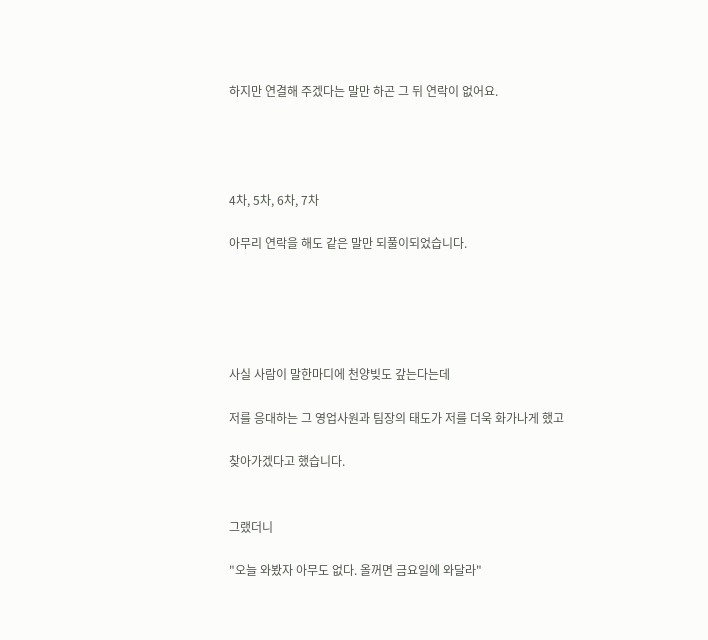하지만 연결해 주겠다는 말만 하곤 그 뒤 연락이 없어요.




4차, 5차, 6차, 7차

아무리 연락을 해도 같은 말만 되풀이되었습니다.





사실 사람이 말한마디에 천양빚도 갚는다는데

저를 응대하는 그 영업사원과 팀장의 태도가 저를 더욱 화가나게 했고

찾아가겠다고 했습니다.


그랬더니

"오늘 와봤자 아무도 없다. 올꺼면 금요일에 와달라"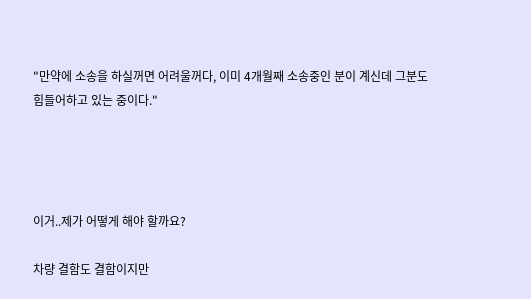"만약에 소송을 하실꺼면 어려울꺼다, 이미 4개월째 소송중인 분이 계신데 그분도 힘들어하고 있는 중이다."




이거..제가 어떻게 해야 할까요?

차량 결함도 결함이지만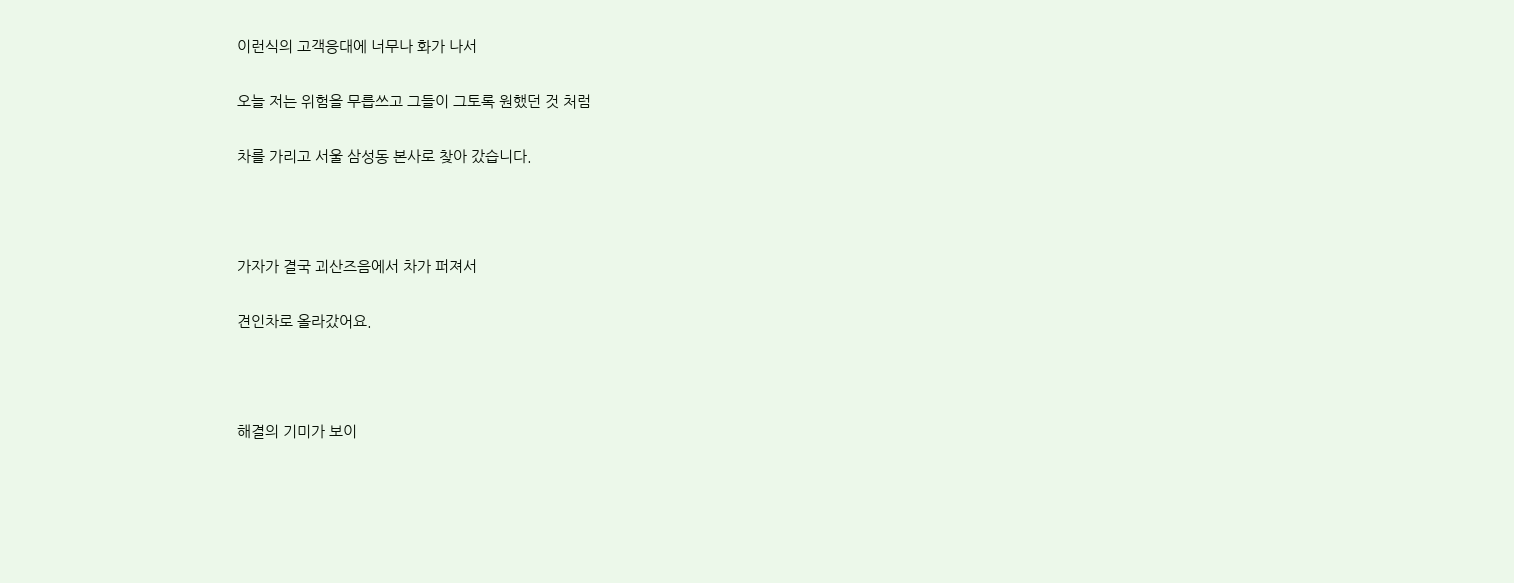이런식의 고객응대에 너무나 화가 나서

오늘 저는 위험을 무릅쓰고 그들이 그토록 원했던 것 처럼

차를 가리고 서울 삼성동 본사로 찾아 갔습니다.



가자가 결국 괴산즈음에서 차가 퍼져서

견인차로 올라갔어요.



해결의 기미가 보이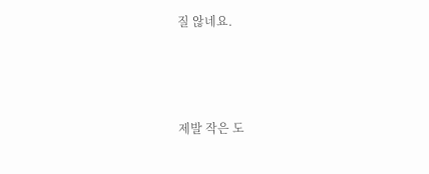질 않네요.



제발 작은 도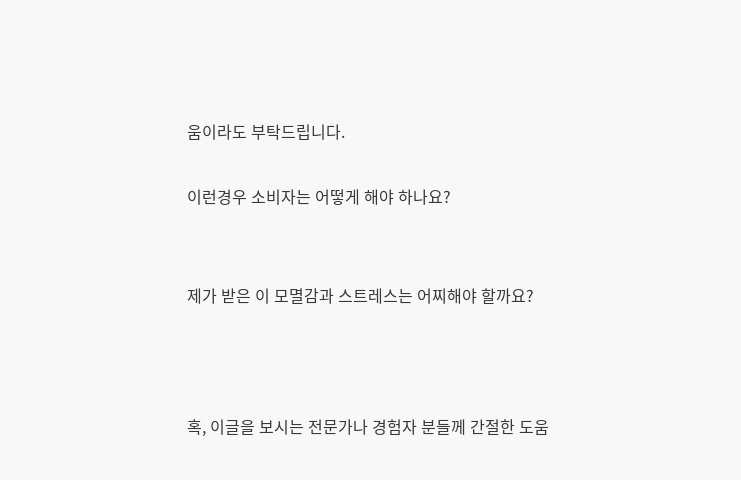움이라도 부탁드립니다.

이런경우 소비자는 어떻게 해야 하나요?


제가 받은 이 모멸감과 스트레스는 어찌해야 할까요?



혹, 이글을 보시는 전문가나 경험자 분들께 간절한 도움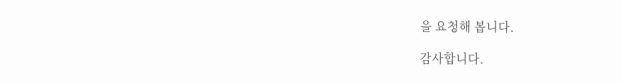을 요청해 봅니다.

감사합니다.